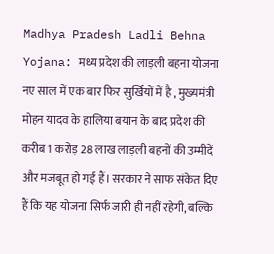Madhya Pradesh Ladli Behna Yojana: मध्य प्रदेश की लाड़ली बहना योजना नए साल में एक बार फिर सुर्खियों में है , मुख्यमंत्री मोहन यादव के हालिया बयान के बाद प्रदेश की करीब 1 करोड़ 28 लाख लाड़ली बहनों की उम्मीदें और मजबूत हो गई हैं। सरकार ने साफ संकेत दिए हैं कि यह योजना सिर्फ जारी ही नहीं रहेगी, बल्कि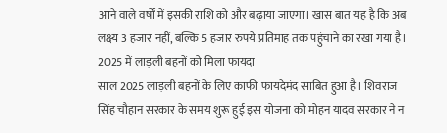आने वाले वर्षों में इसकी राशि को और बढ़ाया जाएगा। खास बात यह है कि अब लक्ष्य 3 हजार नहीं, बल्कि 5 हजार रुपये प्रतिमाह तक पहुंचाने का रखा गया है।
2025 में लाड़ली बहनों को मिला फायदा
साल 2025 लाड़ली बहनों के लिए काफी फायदेमंद साबित हुआ है। शिवराज सिंह चौहान सरकार के समय शुरू हुई इस योजना को मोहन यादव सरकार ने न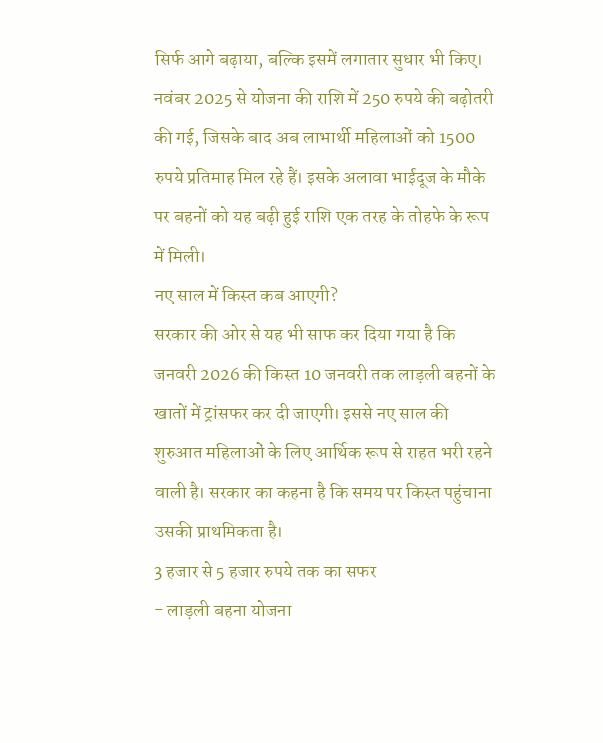सिर्फ आगे बढ़ाया, बल्कि इसमें लगातार सुधार भी किए। नवंबर 2025 से योजना की राशि में 250 रुपये की बढ़ोतरी की गई, जिसके बाद अब लाभार्थी महिलाओं को 1500 रुपये प्रतिमाह मिल रहे हैं। इसके अलावा भाईदूज के मौके पर बहनों को यह बढ़ी हुई राशि एक तरह के तोहफे के रूप में मिली।
नए साल में किस्त कब आएगी?
सरकार की ओर से यह भी साफ कर दिया गया है कि जनवरी 2026 की किस्त 10 जनवरी तक लाड़ली बहनों के खातों में ट्रांसफर कर दी जाएगी। इससे नए साल की शुरुआत महिलाओं के लिए आर्थिक रूप से राहत भरी रहने वाली है। सरकार का कहना है कि समय पर किस्त पहुंचाना उसकी प्राथमिकता है।
3 हजार से 5 हजार रुपये तक का सफर
- लाड़ली बहना योजना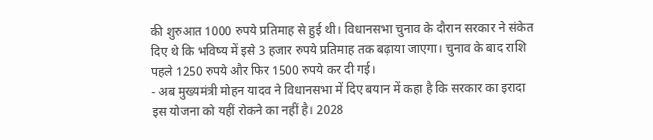की शुरुआत 1000 रुपये प्रतिमाह से हुई थी। विधानसभा चुनाव के दौरान सरकार ने संकेत दिए थे कि भविष्य में इसे 3 हजार रुपये प्रतिमाह तक बढ़ाया जाएगा। चुनाव के बाद राशि पहले 1250 रुपये और फिर 1500 रुपये कर दी गई।
- अब मुख्यमंत्री मोहन यादव ने विधानसभा में दिए बयान में कहा है कि सरकार का इरादा इस योजना को यहीं रोकने का नहीं है। 2028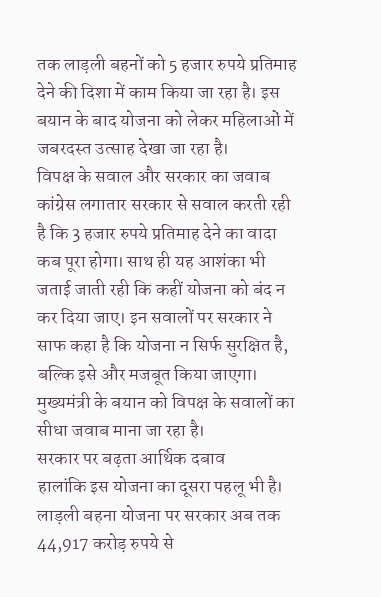तक लाड़ली बहनों को 5 हजार रुपये प्रतिमाह देने की दिशा में काम किया जा रहा है। इस बयान के बाद योजना को लेकर महिलाओं में जबरदस्त उत्साह देखा जा रहा है।
विपक्ष के सवाल और सरकार का जवाब
कांग्रेस लगातार सरकार से सवाल करती रही है कि 3 हजार रुपये प्रतिमाह देने का वादा कब पूरा होगा। साथ ही यह आशंका भी जताई जाती रही कि कहीं योजना को बंद न कर दिया जाए। इन सवालों पर सरकार ने साफ कहा है कि योजना न सिर्फ सुरक्षित है, बल्कि इसे और मजबूत किया जाएगा। मुख्यमंत्री के बयान को विपक्ष के सवालों का सीधा जवाब माना जा रहा है।
सरकार पर बढ़ता आर्थिक दबाव
हालांकि इस योजना का दूसरा पहलू भी है। लाड़ली बहना योजना पर सरकार अब तक 44,917 करोड़ रुपये से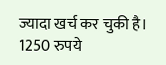ज्यादा खर्च कर चुकी है। 1250 रुपये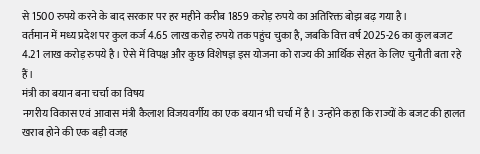से 1500 रुपये करने के बाद सरकार पर हर महीने करीब 1859 करोड़ रुपये का अतिरिक्त बोझ बढ़ गया है।
वर्तमान में मध्य प्रदेश पर कुल कर्ज 4.65 लाख करोड़ रुपये तक पहुंच चुका है, जबकि वित्त वर्ष 2025-26 का कुल बजट 4.21 लाख करोड़ रुपये है। ऐसे में विपक्ष और कुछ विशेषज्ञ इस योजना को राज्य की आर्थिक सेहत के लिए चुनौती बता रहे हैं।
मंत्री का बयान बना चर्चा का विषय
नगरीय विकास एवं आवास मंत्री कैलाश विजयवर्गीय का एक बयान भी चर्चा में है। उन्होंने कहा कि राज्यों के बजट की हालत खराब होने की एक बड़ी वजह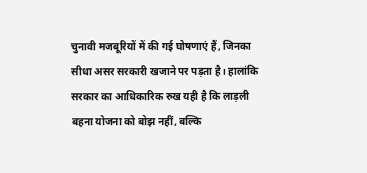चुनावी मजबूरियों में की गई घोषणाएं हैं, जिनका सीधा असर सरकारी खजाने पर पड़ता है। हालांकि सरकार का आधिकारिक रुख यही है कि लाड़ली बहना योजना को बोझ नहीं, बल्कि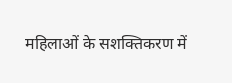महिलाओं के सशक्तिकरण में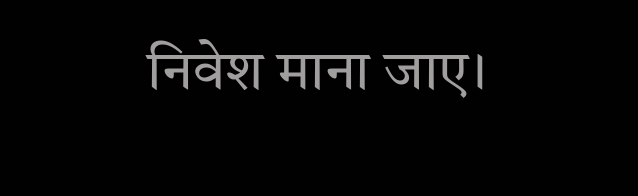निवेश माना जाए।